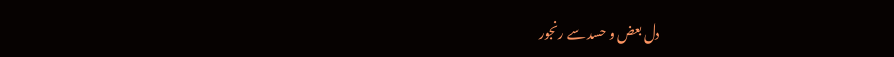دل بعض و حسد سے رنجور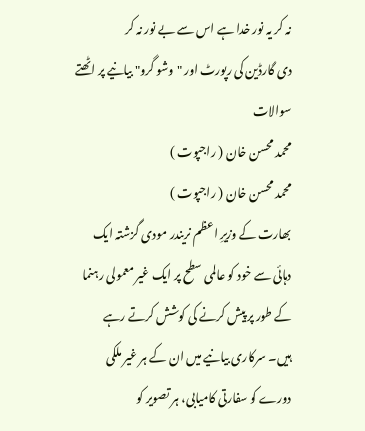نہ کر یہ نور خدا ہے اس سے بے نور نہ کر
دی گارڈین کی رپورٹ اور "وشو گرو" بیانیے پر اٹھتے سوالات
محمد محسن خان ( راجپوت )
محمد محسن خان ( راجپوت )
بھارت کے وزیرِ اعظم نریندر مودی گزشتہ ایک دہائی سے خود کو عالمی سطح پر ایک غیر معمولی رہنما کے طور پر پیش کرنے کی کوشش کرتے رہے ہیں۔ سرکاری بیانیے میں ان کے ہر غیر ملکی دورے کو سفارتی کامیابی، ہر تصویر کو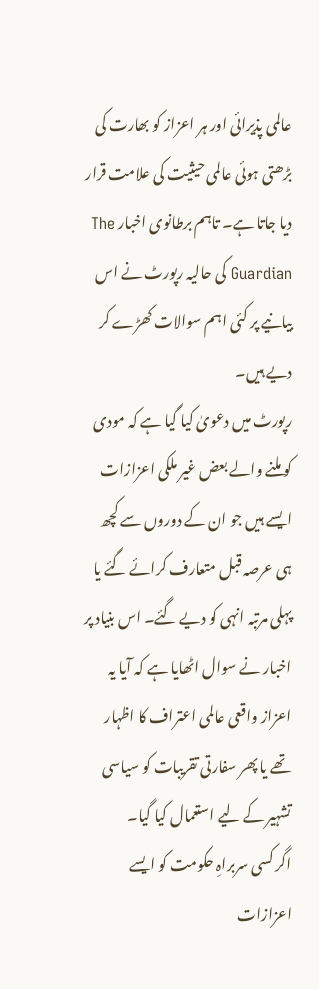عالمی پذیرائی اور ہر اعزاز کو بھارت کی بڑھتی ہوئی عالمی حیثیت کی علامت قرار دیا جاتا ہے۔ تاہم برطانوی اخبار The Guardian کی حالیہ رپورٹ نے اس بیانیے پر کئی اہم سوالات کھڑے کر دیے ہیں۔
رپورٹ میں دعویٰ کیا گیا ہے کہ مودی کو ملنے والے بعض غیر ملکی اعزازات ایسے ہیں جو ان کے دوروں سے کچھ ہی عرصہ قبل متعارف کرائے گئے یا پہلی مرتبہ انہی کو دیے گئے۔ اس بنیاد پر اخبار نے سوال اٹھایا ہے کہ آیا یہ اعزاز واقعی عالمی اعتراف کا اظہار تھے یا پھر سفارتی تقریبات کو سیاسی تشہیر کے لیے استعمال کیا گیا۔
اگر کسی سربراہِ حکومت کو ایسے اعزازات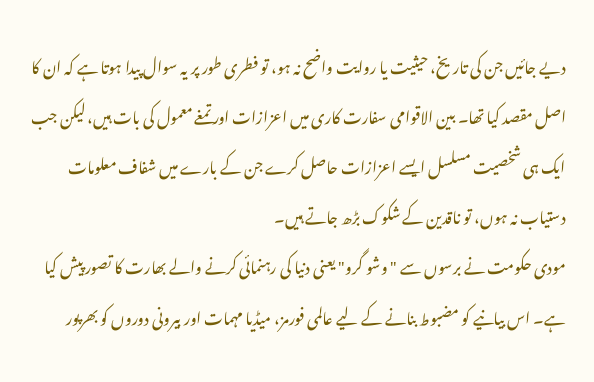دیے جائیں جن کی تاریخ، حیثیت یا روایت واضح نہ ہو، تو فطری طور پر یہ سوال پیدا ہوتا ہے کہ ان کا اصل مقصد کیا تھا۔ بین الاقوامی سفارت کاری میں اعزازات اور تمغے معمول کی بات ہیں، لیکن جب ایک ہی شخصیت مسلسل ایسے اعزازات حاصل کرے جن کے بارے میں شفاف معلومات دستیاب نہ ہوں، تو ناقدین کے شکوک بڑھ جاتے ہیں۔
مودی حکومت نے برسوں سے "وشو گرو" یعنی دنیا کی رہنمائی کرنے والے بھارت کا تصور پیش کیا ہے۔ اس بیانیے کو مضبوط بنانے کے لیے عالمی فورمز، میڈیا مہمات اور بیرونی دوروں کو بھرپور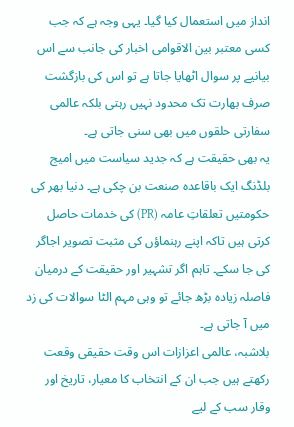انداز میں استعمال کیا گیا۔ یہی وجہ ہے کہ جب کسی معتبر بین الاقوامی اخبار کی جانب سے اس بیانیے پر سوال اٹھایا جاتا ہے تو اس کی بازگشت صرف بھارت تک محدود نہیں رہتی بلکہ عالمی سفارتی حلقوں میں بھی سنی جاتی ہے۔
یہ بھی حقیقت ہے کہ جدید سیاست میں امیج بلڈنگ ایک باقاعدہ صنعت بن چکی ہے۔ دنیا بھر کی حکومتیں تعلقاتِ عامہ (PR) کی خدمات حاصل کرتی ہیں تاکہ اپنے رہنماؤں کی مثبت تصویر اجاگر کی جا سکے۔ تاہم اگر تشہیر اور حقیقت کے درمیان فاصلہ زیادہ بڑھ جائے تو وہی مہم الٹا سوالات کی زد میں آ جاتی ہے۔
بلاشبہ، عالمی اعزازات اس وقت حقیقی وقعت رکھتے ہیں جب ان کے انتخاب کا معیار، تاریخ اور وقار سب کے لیے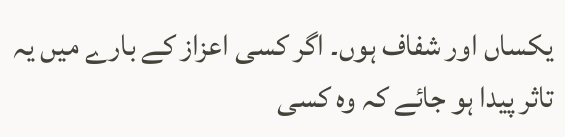یکساں اور شفاف ہوں۔ اگر کسی اعزاز کے بارے میں یہ تاثر پیدا ہو جائے کہ وہ کسی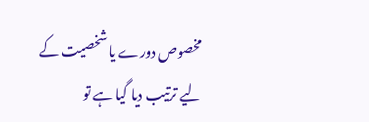مخصوص دورے یا شخصیت کے لیے ترتیب دیا گیا ہے تو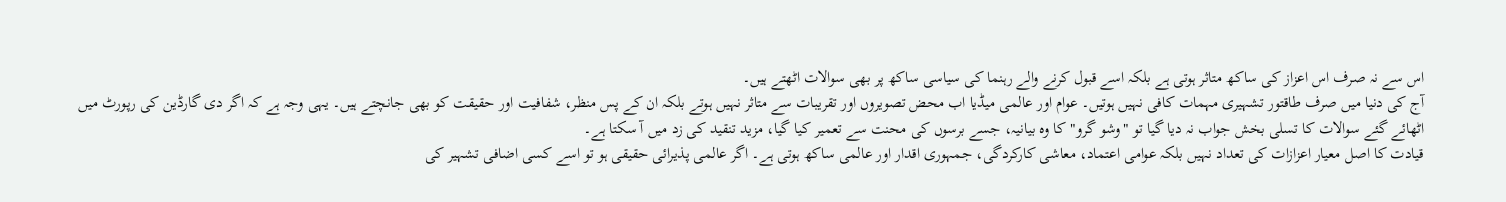اس سے نہ صرف اس اعزاز کی ساکھ متاثر ہوتی ہے بلکہ اسے قبول کرنے والے رہنما کی سیاسی ساکھ پر بھی سوالات اٹھتے ہیں۔
آج کی دنیا میں صرف طاقتور تشہیری مہمات کافی نہیں ہوتیں۔ عوام اور عالمی میڈیا اب محض تصویروں اور تقریبات سے متاثر نہیں ہوتے بلکہ ان کے پس منظر، شفافیت اور حقیقت کو بھی جانچتے ہیں۔ یہی وجہ ہے کہ اگر دی گارڈین کی رپورٹ میں اٹھائے گئے سوالات کا تسلی بخش جواب نہ دیا گیا تو "وشو گرو" کا وہ بیانیہ، جسے برسوں کی محنت سے تعمیر کیا گیا، مزید تنقید کی زد میں آ سکتا ہے۔
قیادت کا اصل معیار اعزازات کی تعداد نہیں بلکہ عوامی اعتماد، معاشی کارکردگی، جمہوری اقدار اور عالمی ساکھ ہوتی ہے۔ اگر عالمی پذیرائی حقیقی ہو تو اسے کسی اضافی تشہیر کی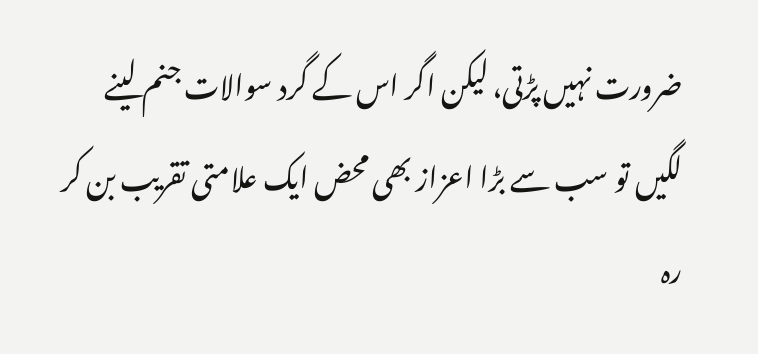ضرورت نہیں پڑتی، لیکن اگر اس کے گرد سوالات جنم لینے لگیں تو سب سے بڑا اعزاز بھی محض ایک علامتی تقریب بن کر رہ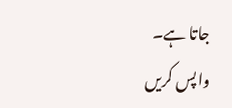جاتا ہے۔
واپس کریں